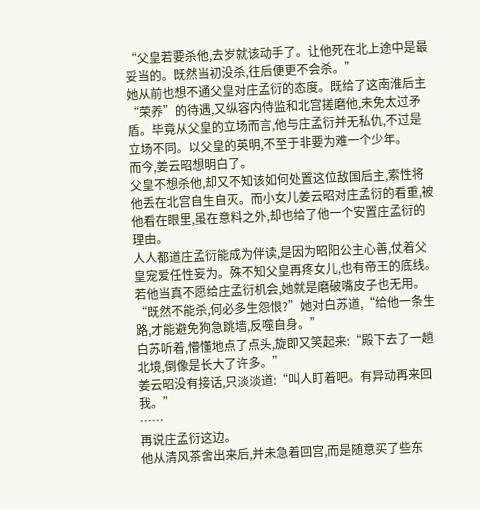“父皇若要杀他,去岁就该动手了。让他死在北上途中是最妥当的。既然当初没杀,往后便更不会杀。”
她从前也想不通父皇对庄孟衍的态度。既给了这南淮后主“荣养”的待遇,又纵容内侍监和北宫搓磨他,未免太过矛盾。毕竟从父皇的立场而言,他与庄孟衍并无私仇,不过是立场不同。以父皇的英明,不至于非要为难一个少年。
而今,姜云昭想明白了。
父皇不想杀他,却又不知该如何处置这位敌国后主,索性将他丢在北宫自生自灭。而小女儿姜云昭对庄孟衍的看重,被他看在眼里,虽在意料之外,却也给了他一个安置庄孟衍的理由。
人人都道庄孟衍能成为伴读,是因为昭阳公主心善,仗着父皇宠爱任性妄为。殊不知父皇再疼女儿,也有帝王的底线。若他当真不愿给庄孟衍机会,她就是磨破嘴皮子也无用。
“既然不能杀,何必多生怨恨?”她对白苏道,“给他一条生路,才能避免狗急跳墙,反噬自身。”
白苏听着,懵懂地点了点头,旋即又笑起来:“殿下去了一趟北境,倒像是长大了许多。”
姜云昭没有接话,只淡淡道:“叫人盯着吧。有异动再来回我。”
……
再说庄孟衍这边。
他从清风茶舍出来后,并未急着回宫,而是随意买了些东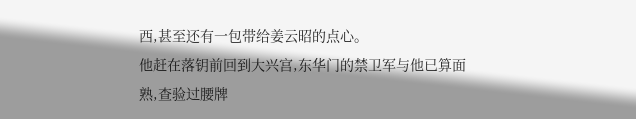西,甚至还有一包带给姜云昭的点心。
他赶在落钥前回到大兴宫,东华门的禁卫军与他已算面熟,查验过腰牌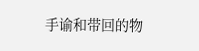手谕和带回的物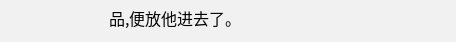品,便放他进去了。